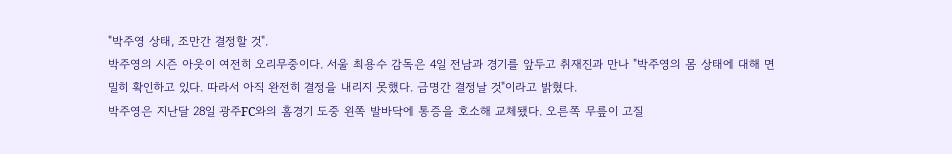"박주영 상태, 조만간 결정할 것".
박주영의 시즌 아웃이 여전히 오리무중이다. 서울 최용수 감독은 4일 전남과 경기를 앞두고 취재진과 만나 "박주영의 몸 상태에 대해 면밀히 확인하고 있다. 따라서 아직 완전히 결정을 내리지 못했다. 금명간 결정날 것"이라고 밝혔다.
박주영은 지난달 28일 광주FC와의 홈경기 도중 왼쪽 발바닥에 통증을 호소해 교체됐다. 오른쪽 무릎이 고질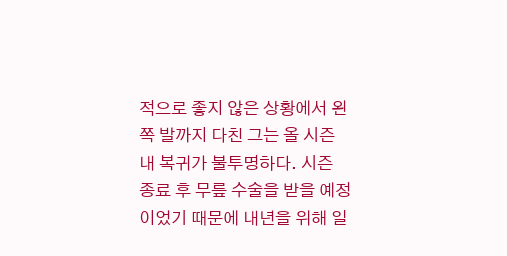적으로 좋지 않은 상황에서 왼쪽 발까지 다친 그는 올 시즌 내 복귀가 불투명하다. 시즌 종료 후 무릎 수술을 받을 예정이었기 때문에 내년을 위해 일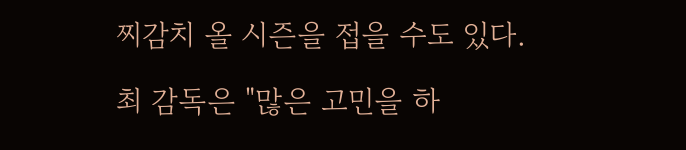찌감치 올 시즌을 접을 수도 있다.

최 감독은 "많은 고민을 하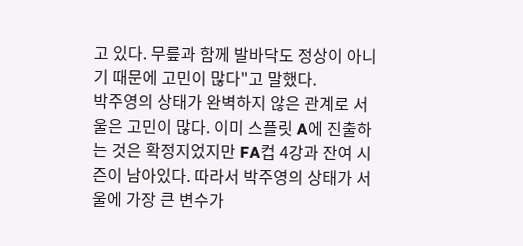고 있다. 무릎과 함께 발바닥도 정상이 아니기 때문에 고민이 많다"고 말했다.
박주영의 상태가 완벽하지 않은 관계로 서울은 고민이 많다. 이미 스플릿 A에 진출하는 것은 확정지었지만 FA컵 4강과 잔여 시즌이 남아있다. 따라서 박주영의 상태가 서울에 가장 큰 변수가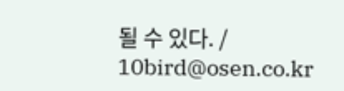될 수 있다. / 10bird@osen.co.kr